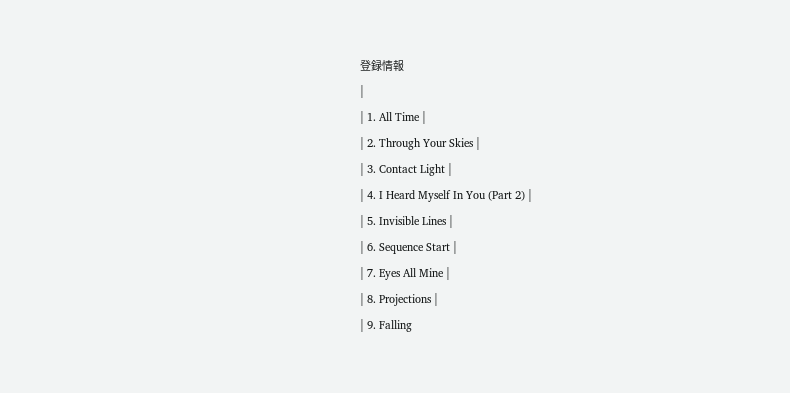登録情報
|
| 1. All Time |
| 2. Through Your Skies |
| 3. Contact Light |
| 4. I Heard Myself In You (Part 2) |
| 5. Invisible Lines |
| 6. Sequence Start |
| 7. Eyes All Mine |
| 8. Projections |
| 9. Falling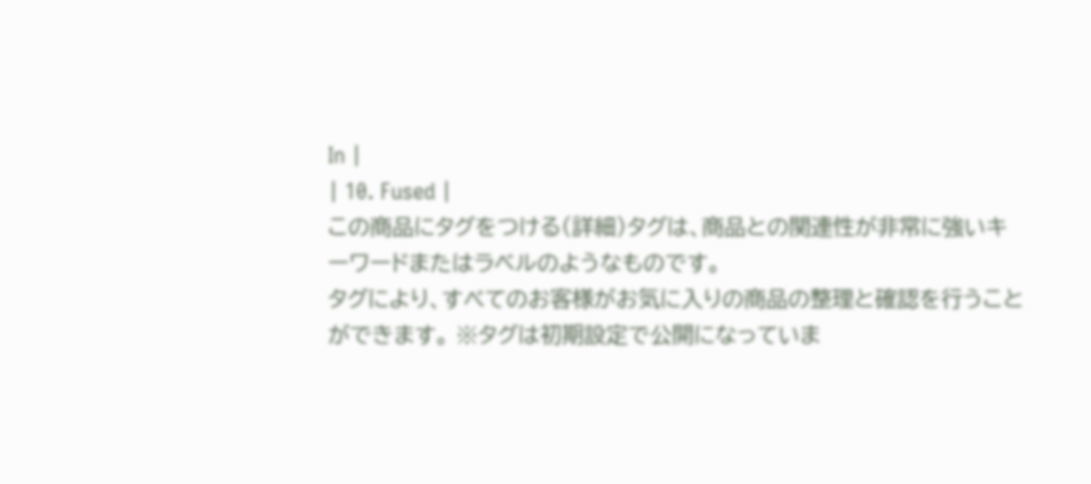In |
| 10. Fused |
この商品にタグをつける(詳細)タグは、商品との関連性が非常に強いキーワードまたはラベルのようなものです。
タグにより、すべてのお客様がお気に入りの商品の整理と確認を行うことができます。 ※タグは初期設定で公開になっていま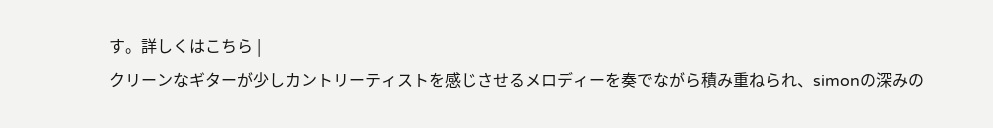す。詳しくはこちら |
クリーンなギターが少しカントリーティストを感じさせるメロディーを奏でながら積み重ねられ、simonの深みの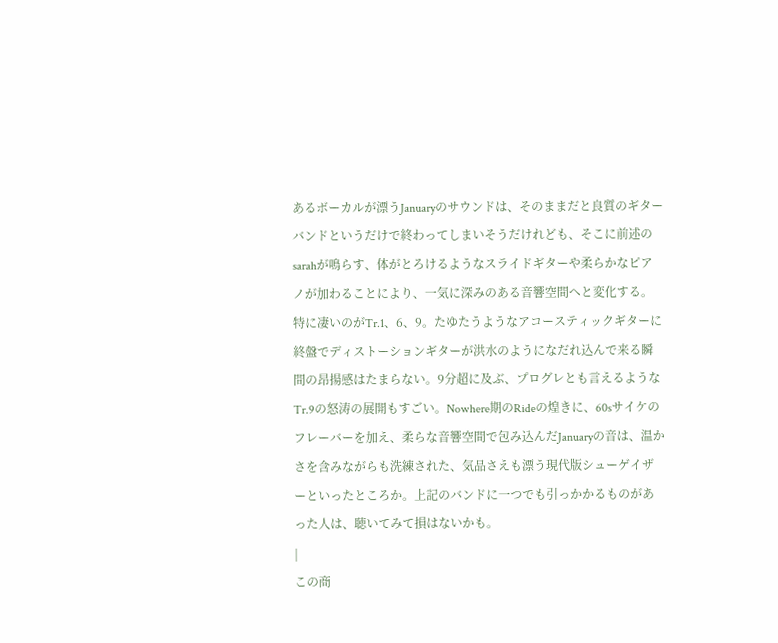あるボーカルが漂うJanuaryのサウンドは、そのままだと良質のギターバンドというだけで終わってしまいそうだけれども、そこに前述のsarahが鳴らす、体がとろけるようなスライドギターや柔らかなピアノが加わることにより、一気に深みのある音響空間へと変化する。特に凄いのがTr.1、6、9。たゆたうようなアコースティックギターに終盤でディストーションギターが洪水のようになだれ込んで来る瞬間の昂揚感はたまらない。9分超に及ぶ、プログレとも言えるようなTr.9の怒涛の展開もすごい。Nowhere期のRideの煌きに、60sサイケのフレーバーを加え、柔らな音響空間で包み込んだJanuaryの音は、温かさを含みながらも洗練された、気品さえも漂う現代版シューゲイザーといったところか。上記のバンドに一つでも引っかかるものがあった人は、聴いてみて損はないかも。
|
この商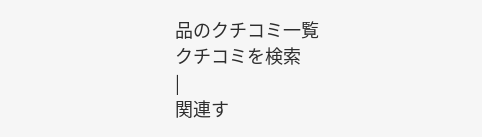品のクチコミ一覧
クチコミを検索
|
関連す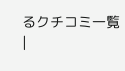るクチコミ一覧
|